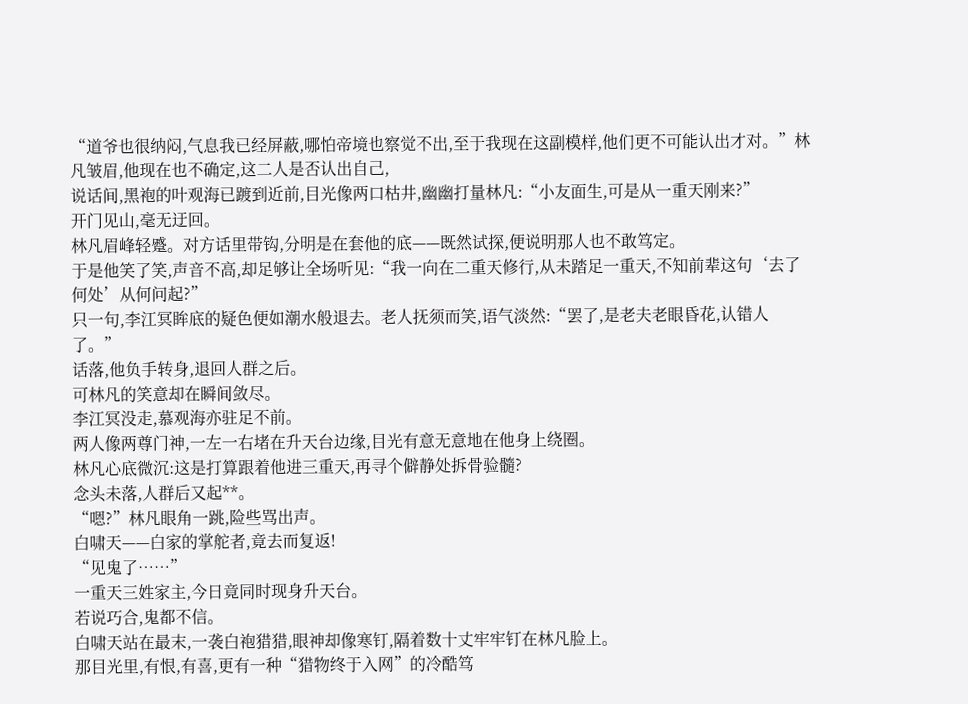“道爷也很纳闷,气息我已经屏蔽,哪怕帝境也察觉不出,至于我现在这副模样,他们更不可能认出才对。”林凡皱眉,他现在也不确定,这二人是否认出自己,
说话间,黑袍的叶观海已踱到近前,目光像两口枯井,幽幽打量林凡:“小友面生,可是从一重天刚来?”
开门见山,毫无迂回。
林凡眉峰轻蹙。对方话里带钩,分明是在套他的底——既然试探,便说明那人也不敢笃定。
于是他笑了笑,声音不高,却足够让全场听见:“我一向在二重天修行,从未踏足一重天,不知前辈这句‘去了何处’从何问起?”
只一句,李江冥眸底的疑色便如潮水般退去。老人抚须而笑,语气淡然:“罢了,是老夫老眼昏花,认错人了。”
话落,他负手转身,退回人群之后。
可林凡的笑意却在瞬间敛尽。
李江冥没走,慕观海亦驻足不前。
两人像两尊门神,一左一右堵在升天台边缘,目光有意无意地在他身上绕圈。
林凡心底微沉:这是打算跟着他进三重天,再寻个僻静处拆骨验髓?
念头未落,人群后又起**。
“嗯?”林凡眼角一跳,险些骂出声。
白啸天——白家的掌舵者,竟去而复返!
“见鬼了……”
一重天三姓家主,今日竟同时现身升天台。
若说巧合,鬼都不信。
白啸天站在最末,一袭白袍猎猎,眼神却像寒钉,隔着数十丈牢牢钉在林凡脸上。
那目光里,有恨,有喜,更有一种“猎物终于入网”的冷酷笃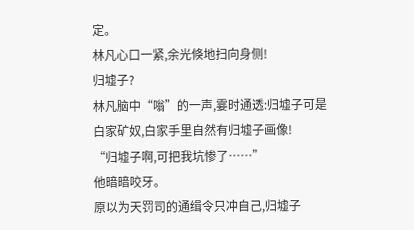定。
林凡心口一紧,余光倏地扫向身侧!
归墟子?
林凡脑中“嗡”的一声,霎时通透:归墟子可是白家矿奴,白家手里自然有归墟子画像!
“归墟子啊,可把我坑惨了……”
他暗暗咬牙。
原以为天罚司的通缉令只冲自己,归墟子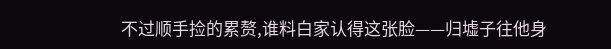不过顺手捡的累赘,谁料白家认得这张脸——归墟子往他身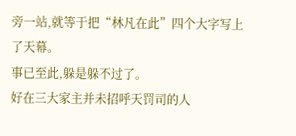旁一站,就等于把“林凡在此”四个大字写上了天幕。
事已至此,躲是躲不过了。
好在三大家主并未招呼天罚司的人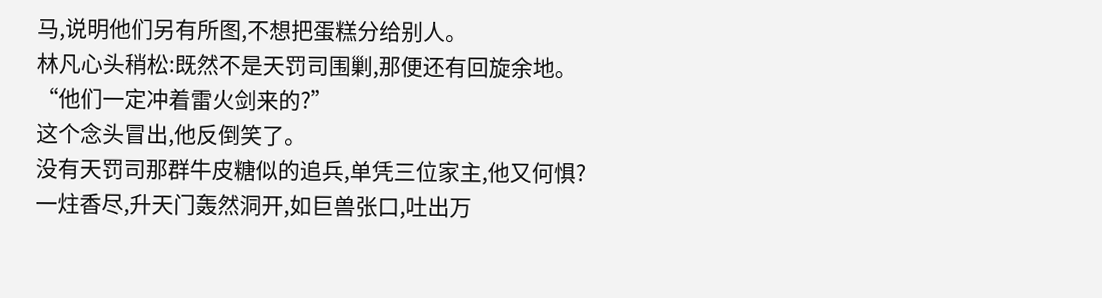马,说明他们另有所图,不想把蛋糕分给别人。
林凡心头稍松:既然不是天罚司围剿,那便还有回旋余地。
“他们一定冲着雷火剑来的?”
这个念头冒出,他反倒笑了。
没有天罚司那群牛皮糖似的追兵,单凭三位家主,他又何惧?
一炷香尽,升天门轰然洞开,如巨兽张口,吐出万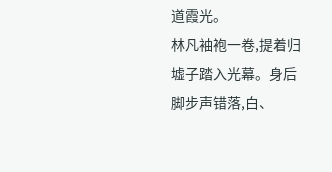道霞光。
林凡袖袍一卷,提着归墟子踏入光幕。身后脚步声错落,白、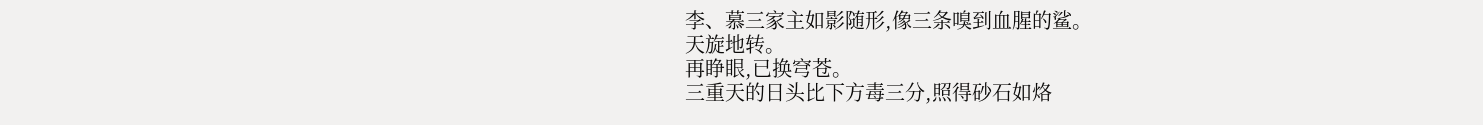李、慕三家主如影随形,像三条嗅到血腥的鲨。
天旋地转。
再睁眼,已换穹苍。
三重天的日头比下方毒三分,照得砂石如烙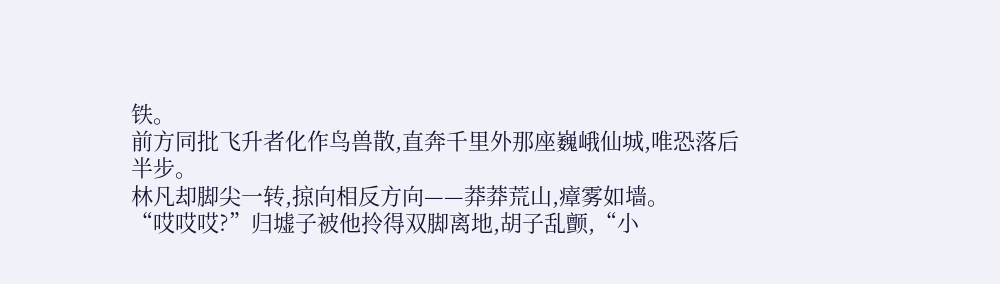铁。
前方同批飞升者化作鸟兽散,直奔千里外那座巍峨仙城,唯恐落后半步。
林凡却脚尖一转,掠向相反方向——莽莽荒山,瘴雾如墙。
“哎哎哎?”归墟子被他拎得双脚离地,胡子乱颤,“小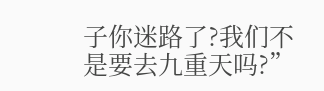子你迷路了?我们不是要去九重天吗?”